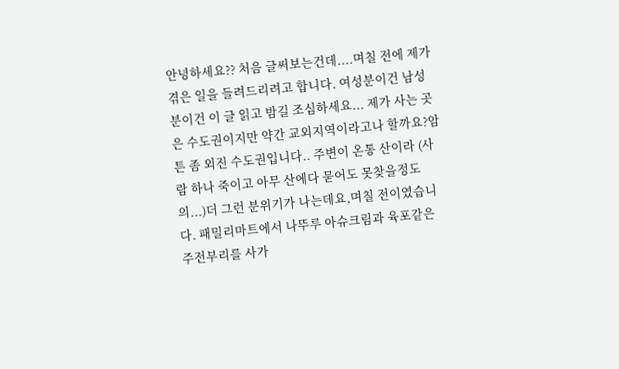안녕하세요?? 처음 글써보는건데....며칠 전에 제가 겪은 일을 들려드리려고 합니다. 여성분이건 남성분이건 이 글 읽고 밤길 조심하세요... 제가 사는 곳은 수도권이지만 약간 교외지역이라고나 할까요?암튼 좀 외진 수도권입니다.. 주변이 온통 산이라 (사람 하나 죽이고 아무 산에다 묻어도 못찾을정도의...)더 그런 분위기가 나는데요,며칠 전이였습니다. 패밀리마트에서 나뚜루 아슈크림과 육포같은 주전부리를 사가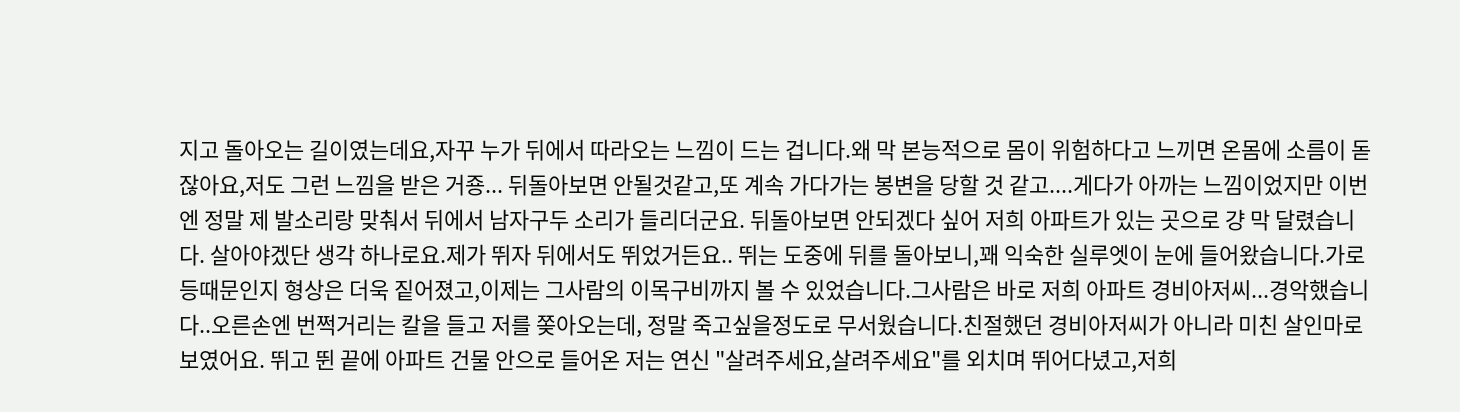지고 돌아오는 길이였는데요,자꾸 누가 뒤에서 따라오는 느낌이 드는 겁니다.왜 막 본능적으로 몸이 위험하다고 느끼면 온몸에 소름이 돋잖아요,저도 그런 느낌을 받은 거죵... 뒤돌아보면 안될것같고,또 계속 가다가는 봉변을 당할 것 같고....게다가 아까는 느낌이었지만 이번엔 정말 제 발소리랑 맞춰서 뒤에서 남자구두 소리가 들리더군요. 뒤돌아보면 안되겠다 싶어 저희 아파트가 있는 곳으로 걍 막 달렸습니다. 살아야겠단 생각 하나로요.제가 뛰자 뒤에서도 뛰었거든요.. 뛰는 도중에 뒤를 돌아보니,꽤 익숙한 실루엣이 눈에 들어왔습니다.가로등때문인지 형상은 더욱 짙어졌고,이제는 그사람의 이목구비까지 볼 수 있었습니다.그사람은 바로 저희 아파트 경비아저씨...경악했습니다..오른손엔 번쩍거리는 칼을 들고 저를 쫒아오는데, 정말 죽고싶을정도로 무서웠습니다.친절했던 경비아저씨가 아니라 미친 살인마로 보였어요. 뛰고 뛴 끝에 아파트 건물 안으로 들어온 저는 연신 "살려주세요,살려주세요"를 외치며 뛰어다녔고,저희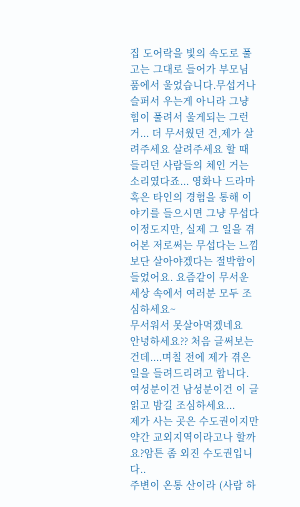집 도어락을 빛의 속도로 풀고는 그대로 들어가 부모님 품에서 울었습니다.무섭거나 슬퍼서 우는게 아니라 그냥 힘이 풀려서 울게되는 그런거... 더 무서웠던 건,제가 살려주세요 살려주세요 할 때 들리던 사람들의 체인 거는 소리였다죠... 영화나 드라마 혹은 타인의 경험을 통해 이야기를 들으시면 그냥 무섭다 이정도지만, 실제 그 일을 겪어본 저로써는 무섭다는 느낌보단 살아야겠다는 절박함이 들었어요. 요즘같이 무서운 세상 속에서 여러분 모두 조심하세요~
무서워서 못살아먹겠네요
안녕하세요?? 처음 글써보는건데....며칠 전에 제가 겪은 일을 들려드리려고 합니다.
여성분이건 남성분이건 이 글 읽고 밤길 조심하세요...
제가 사는 곳은 수도권이지만 약간 교외지역이라고나 할까요?암튼 좀 외진 수도권입니다..
주변이 온통 산이라 (사람 하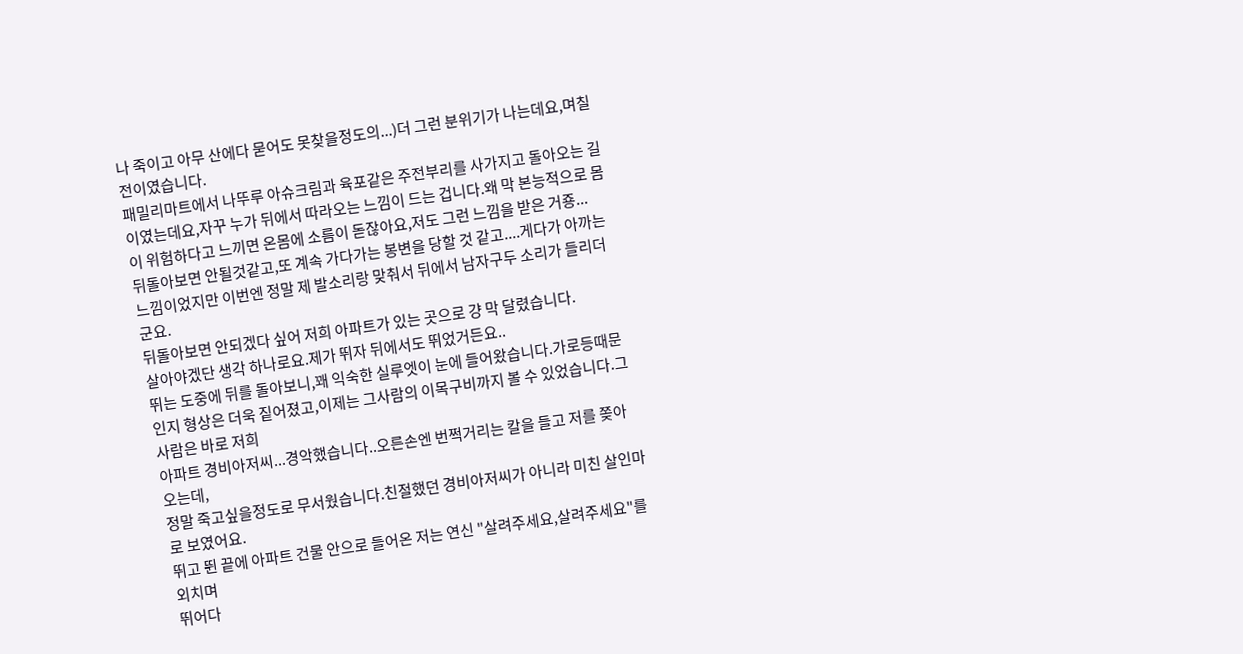나 죽이고 아무 산에다 묻어도 못찾을정도의...)더 그런 분위기가 나는데요,며칠 전이였습니다.
패밀리마트에서 나뚜루 아슈크림과 육포같은 주전부리를 사가지고 돌아오는 길이였는데요,자꾸 누가 뒤에서 따라오는 느낌이 드는 겁니다.왜 막 본능적으로 몸이 위험하다고 느끼면 온몸에 소름이 돋잖아요,저도 그런 느낌을 받은 거죵...
뒤돌아보면 안될것같고,또 계속 가다가는 봉변을 당할 것 같고....게다가 아까는 느낌이었지만 이번엔 정말 제 발소리랑 맞춰서 뒤에서 남자구두 소리가 들리더군요.
뒤돌아보면 안되겠다 싶어 저희 아파트가 있는 곳으로 걍 막 달렸습니다.
살아야겠단 생각 하나로요.제가 뛰자 뒤에서도 뛰었거든요..
뛰는 도중에 뒤를 돌아보니,꽤 익숙한 실루엣이 눈에 들어왔습니다.가로등때문인지 형상은 더욱 짙어졌고,이제는 그사람의 이목구비까지 볼 수 있었습니다.그사람은 바로 저희
아파트 경비아저씨...경악했습니다..오른손엔 번쩍거리는 칼을 들고 저를 쫒아오는데,
정말 죽고싶을정도로 무서웠습니다.친절했던 경비아저씨가 아니라 미친 살인마로 보였어요.
뛰고 뛴 끝에 아파트 건물 안으로 들어온 저는 연신 "살려주세요,살려주세요"를 외치며
뛰어다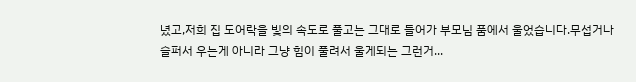녔고,저희 집 도어락을 빛의 속도로 풀고는 그대로 들어가 부모님 품에서 울었습니다.무섭거나 슬퍼서 우는게 아니라 그냥 힘이 풀려서 울게되는 그런거...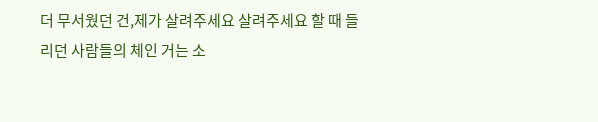더 무서웠던 건,제가 살려주세요 살려주세요 할 때 들리던 사람들의 체인 거는 소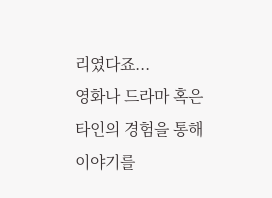리였다죠...
영화나 드라마 혹은 타인의 경험을 통해 이야기를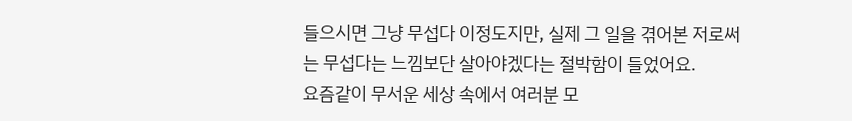들으시면 그냥 무섭다 이정도지만, 실제 그 일을 겪어본 저로써는 무섭다는 느낌보단 살아야겠다는 절박함이 들었어요.
요즘같이 무서운 세상 속에서 여러분 모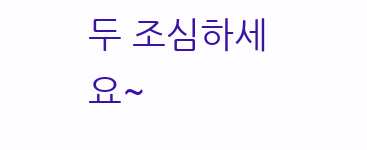두 조심하세요~